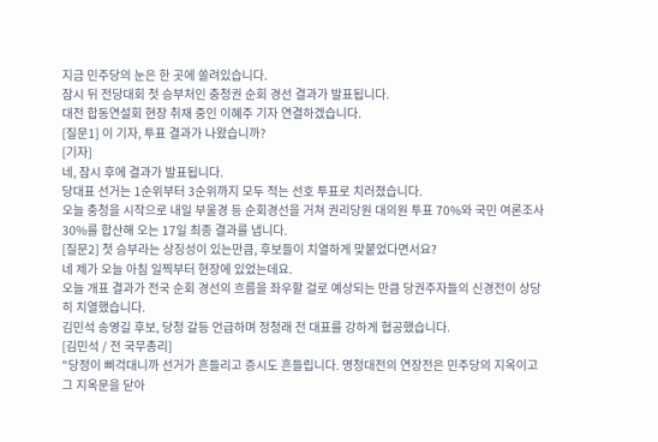지금 민주당의 눈은 한 곳에 쏠려있습니다.
잠시 뒤 전당대회 첫 승부처인 충청권 순회 경선 결과가 발표됩니다.
대전 합동연설회 현장 취재 중인 이혜주 기자 연결하겠습니다.
[질문1] 이 기자, 투표 결과가 나왔습니까?
[기자]
네, 잠시 후에 결과가 발표됩니다.
당대표 선거는 1순위부터 3순위까지 모두 적는 선호 투표로 치러졌습니다.
오늘 충청을 시작으로 내일 부울경 등 순회경선을 거쳐 권리당원 대의원 투표 70%와 국민 여론조사 30%를 합산해 오는 17일 최종 결과를 냅니다.
[질문2] 첫 승부라는 상징성이 있는만큼, 후보들이 치열하게 맞붙었다면서요?
네 제가 오늘 아침 일찍부터 현장에 있었는데요.
오늘 개표 결과가 전국 순회 경선의 흐름을 좌우할 걸로 예상되는 만큼 당권주자들의 신경전이 상당히 치열했습니다.
김민석 송영길 후보, 당청 갈등 언급하며 정청래 전 대표를 강하게 협공했습니다.
[김민석 / 전 국무총리]
"당정이 삐걱대니까 선거가 흔들리고 증시도 흔들립니다. 명청대전의 연장전은 민주당의 지옥이고 그 지옥문을 닫아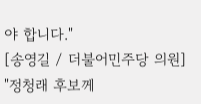야 합니다."
[송영길 / 더불어민주당 의원]
"정청래 후보께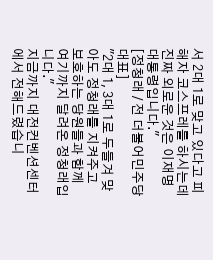서 2대 1로 맞고 있다고 피해자 코스프레를 하시는데 진짜 외로운 것은 이재명 대통령입니다."
[정청래 / 전 더불어민주당 대표]
"2대 1, 3대 1로 두들겨 맞아도 정청래를 지켜주고 보호하는 당원들과 함께 여기까지 달려온 정청래입니다."
지금까지 대전컨벤션센터에서 전해드렸습니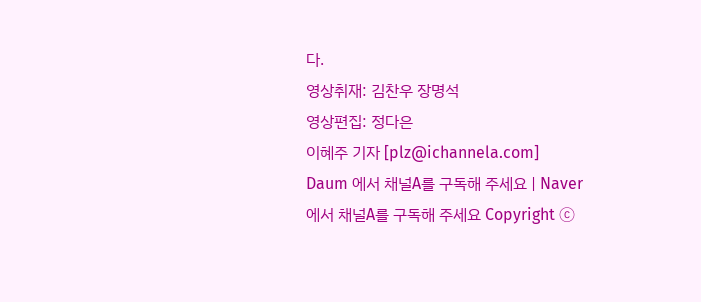다.
영상취재: 김찬우 장명석
영상편집: 정다은
이혜주 기자 [plz@ichannela.com]
Daum 에서 채널A를 구독해 주세요 | Naver 에서 채널A를 구독해 주세요 Copyright Ⓒ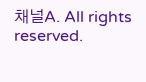채널A. All rights reserved.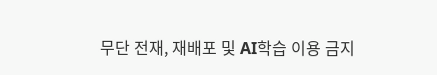무단 전재, 재배포 및 AI학습 이용 금지